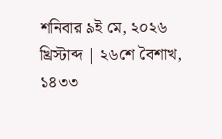শনিবার ৯ই মে, ২০২৬ খ্রিস্টাব্দ | ২৬শে বৈশাখ, ১৪৩৩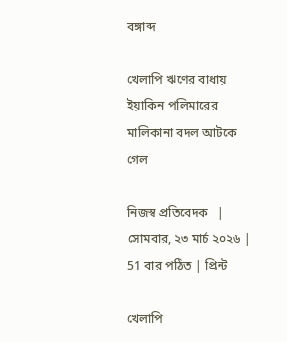বঙ্গাব্দ

খেলাপি ঋণের বাধায় ইয়াকিন পলিমারের মালিকানা বদল আটকে গেল

নিজস্ব প্রতিবেদক   |   সোমবার, ২৩ মার্চ ২০২৬ | 51 বার পঠিত | প্রিন্ট

খেলাপি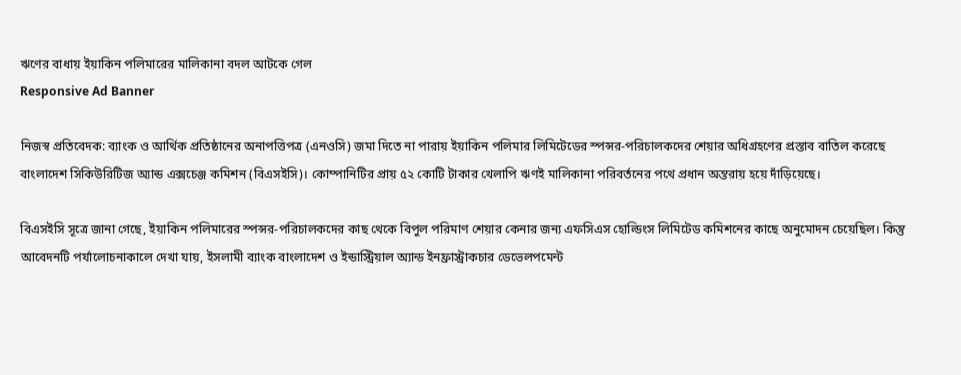ঋণের বাধায় ইয়াকিন পলিমারের মালিকানা বদল আটকে গেল
Responsive Ad Banner

নিজস্ব প্রতিবেদক: ব্যাংক ও আর্থিক প্রতিষ্ঠানের অনাপত্তিপত্র (এনওসি) জমা দিতে না পারায় ইয়াকিন পলিমার লিমিটেডের স্পন্সর-পরিচালকদের শেয়ার অধিগ্রহণের প্রস্তাব বাতিল করেছে বাংলাদেশ সিকিউরিটিজ অ্যান্ড এক্সচেঞ্জ কমিশন (বিএসইসি)। কোম্পানিটির প্রায় ৫২ কোটি টাকার খেলাপি ঋণই মালিকানা পরিবর্তনের পথে প্রধান অন্তরায় হয়ে দাঁড়িয়েছে।

বিএসইসি সূত্রে জানা গেছে, ইয়াকিন পলিমারের স্পন্সর-পরিচালকদের কাছ থেকে বিপুল পরিমাণ শেয়ার কেনার জন্য এফসিএস হোল্ডিংস লিমিটেড কমিশনের কাছে অনুমোদন চেয়েছিল। কিন্তু আবেদনটি পর্যালোচনাকালে দেখা যায়, ইসলামী ব্যাংক বাংলাদেশ ও ইন্ডাস্ট্রিয়াল অ্যান্ড ইনফ্রাস্ট্রাকচার ডেভেলপমেন্ট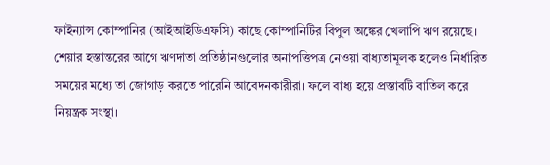ফাইন্যান্স কোম্পানির (আইআইডিএফসি) কাছে কোম্পানিটির বিপুল অঙ্কের খেলাপি ঋণ রয়েছে। শেয়ার হস্তান্তরের আগে ঋণদাতা প্রতিষ্ঠানগুলোর অনাপত্তিপত্র নেওয়া বাধ্যতামূলক হলেও নির্ধারিত সময়ের মধ্যে তা জোগাড় করতে পারেনি আবেদনকারীরা। ফলে বাধ্য হয়ে প্রস্তাবটি বাতিল করে নিয়ন্ত্রক সংস্থা।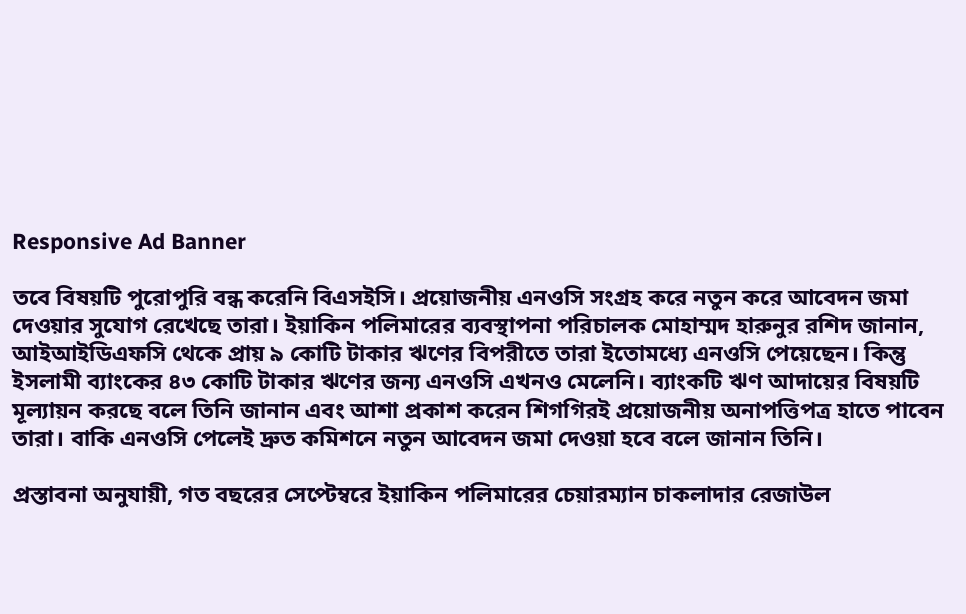Responsive Ad Banner

তবে বিষয়টি পুরোপুরি বন্ধ করেনি বিএসইসি। প্রয়োজনীয় এনওসি সংগ্রহ করে নতুন করে আবেদন জমা দেওয়ার সুযোগ রেখেছে তারা। ইয়াকিন পলিমারের ব্যবস্থাপনা পরিচালক মোহাম্মদ হারুনুর রশিদ জানান, আইআইডিএফসি থেকে প্রায় ৯ কোটি টাকার ঋণের বিপরীতে তারা ইতোমধ্যে এনওসি পেয়েছেন। কিন্তু ইসলামী ব্যাংকের ৪৩ কোটি টাকার ঋণের জন্য এনওসি এখনও মেলেনি। ব্যাংকটি ঋণ আদায়ের বিষয়টি মূল্যায়ন করছে বলে তিনি জানান এবং আশা প্রকাশ করেন শিগগিরই প্রয়োজনীয় অনাপত্তিপত্র হাতে পাবেন তারা। বাকি এনওসি পেলেই দ্রুত কমিশনে নতুন আবেদন জমা দেওয়া হবে বলে জানান তিনি।

প্রস্তাবনা অনুযায়ী, গত বছরের সেপ্টেম্বরে ইয়াকিন পলিমারের চেয়ারম্যান চাকলাদার রেজাউল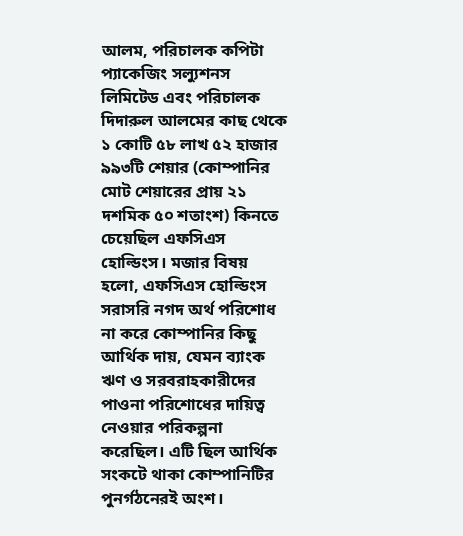আলম, পরিচালক কপিটা প্যাকেজিং সল্যুশনস লিমিটেড এবং পরিচালক দিদারুল আলমের কাছ থেকে ১ কোটি ৫৮ লাখ ৫২ হাজার ৯৯৩টি শেয়ার (কোম্পানির মোট শেয়ারের প্রায় ২১ দশমিক ৫০ শতাংশ) কিনতে চেয়েছিল এফসিএস হোল্ডিংস। মজার বিষয় হলো, এফসিএস হোল্ডিংস সরাসরি নগদ অর্থ পরিশোধ না করে কোম্পানির কিছু আর্থিক দায়, যেমন ব্যাংক ঋণ ও সরবরাহকারীদের পাওনা পরিশোধের দায়িত্ব নেওয়ার পরিকল্পনা করেছিল। এটি ছিল আর্থিক সংকটে থাকা কোম্পানিটির পুনর্গঠনেরই অংশ।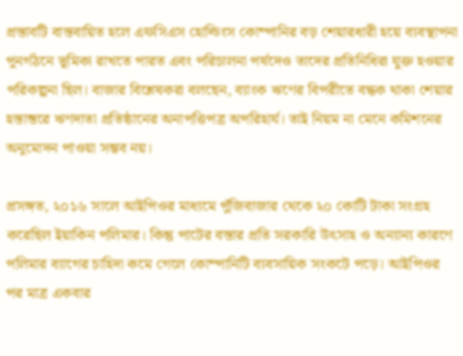প্রস্তাবটি বাস্তবায়িত হলে এফসিএস হোল্ডিংস কোম্পানির বড় শেয়ারধারী হয়ে ব্যবস্থাপনা পুনর্গঠনে ভূমিকা রাখতে পারত এবং পরিচালনা পর্ষদেও তাদের প্রতিনিধিরা যুক্ত হওয়ার পরিকল্পনা ছিল। বাজার বিশ্লেষকরা বলছেন, ব্যাংক ঋণের বিপরীতে বন্ধক থাকা শেয়ার হস্তান্তরে ঋণদাতা প্রতিষ্ঠানের অনাপত্তিপত্র অপরিহার্য। তাই নিয়ম না মেনে কমিশনের অনুমোদন পাওয়া সম্ভব নয়।

প্রসঙ্গত, ২০১৬ সালে আইপিওর মাধ্যমে পুঁজিবাজার থেকে ২০ কোটি টাকা সংগ্রহ করেছিল ইয়াকিন পলিমার। কিন্তু পাটের বস্তার প্রতি সরকারি উৎসাহ ও অন্যান্য কারণে পলিমার ব্যাগের চাহিদা কমে গেলে কোম্পানিটি ব্যবসায়িক সংকটে পড়ে। আইপিওর পর মাত্র একবার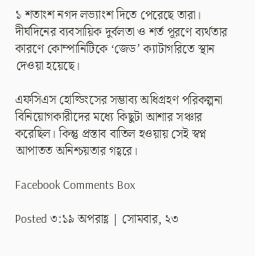১ শতাংশ নগদ লভ্যাংশ দিতে পেরেছে তারা। দীর্ঘদিনের ব্যবসায়িক দুর্বলতা ও শর্ত পূরণে ব্যর্থতার কারণে কোম্পানিটিকে ‘জেড’ ক্যাটাগরিতে স্থান দেওয়া হয়েছে।

এফসিএস হোল্ডিংসের সম্ভাব্য অধিগ্রহণ পরিকল্পনা বিনিয়োগকারীদের মধ্যে কিছুটা আশার সঞ্চার করেছিল। কিন্তু প্রস্তাব বাতিল হওয়ায় সেই স্বপ্ন আপাতত অনিশ্চয়তার গহ্বরে।

Facebook Comments Box

Posted ৩:১৯ অপরাহ্ণ | সোমবার, ২৩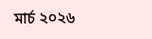মার্চ ২০২৬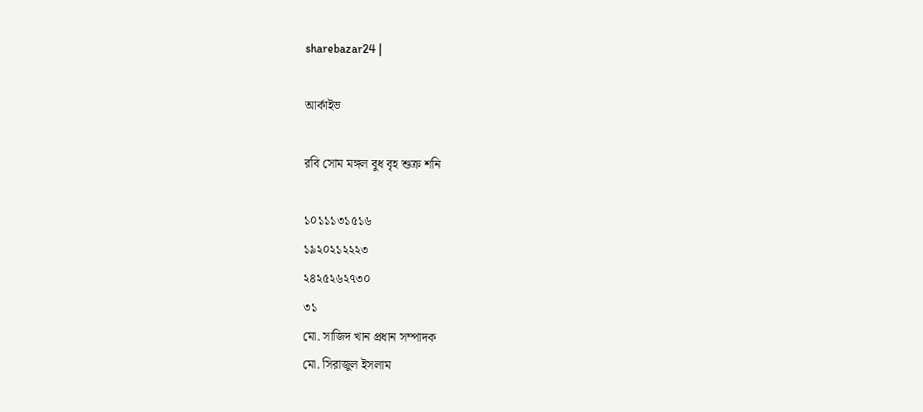sharebazar24 |

আর্কাইভ

রবি সোম মঙ্গল বুধ বৃহ শুক্র শনি

১০১১১৩১৫১৬
১৯২০২১২২২৩
২৪২৫২৬২৭৩০
৩১
মো. সাজিদ খান প্রধান সম্পাদক
মো. সিরাজুল ইসলাম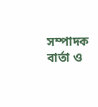সম্পাদক
বার্তা ও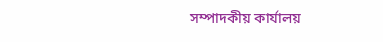সম্পাদকীয় কার্যালয়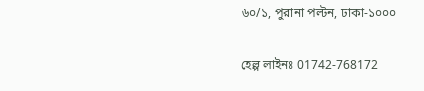৬০/১, পুরানা পল্টন, ঢাকা-১০০০

হেল্প লাইনঃ 01742-768172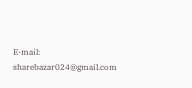E-mail: sharebazar024@gmail.com